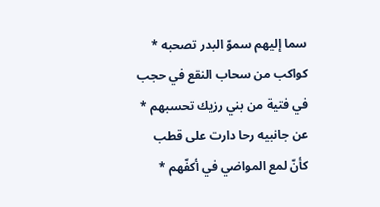سما إليهم سموّ البدر تصحبه * كواكب من سحاب النقع في حجب
في فتية من بني رزيك تحسبهم * عن جانبيه رحا دارت على قطب
كأنّ لمع المواضي في أكفّهم *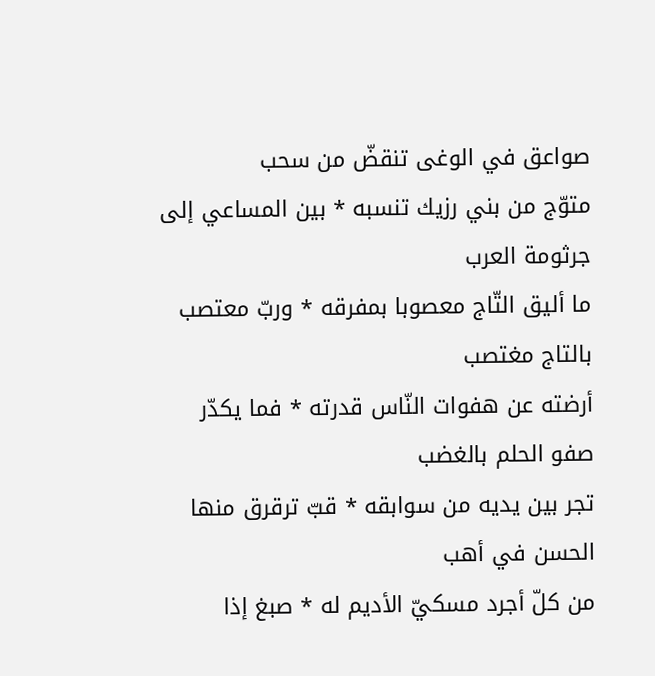صواعق في الوغى تنقضّ من سحب
متوّج من بني رزيك تنسبه * بين المساعي إلى جرثومة العرب
ما أليق التّاج معصوبا بمفرقه * وربّ معتصب بالتاج مغتصب
أرضته عن هفوات النّاس قدرته * فما يكدّر صفو الحلم بالغضب
تجر بين يديه من سوابقه * قبّ ترقرق منها الحسن في أهب
من كلّ أجرد مسكيّ الأديم له * صبغ إذا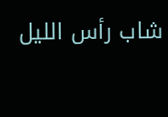شاب رأس الليل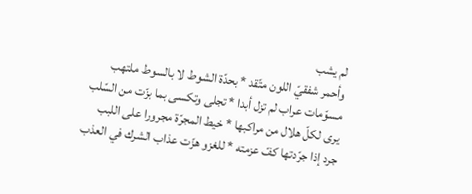لم يشب
وأحمر شفقيّ اللون متّقد * بحدّة الشوط لا بالسوط ملتهب
مسوّمات عراب لم تزل أبدا * تجلى وتكسى بما بزّت من السّلب
يرى لكلّ هلال من مراكبها * خيط المجرّة مجرورا على اللبب
جرد إذا جرّدتها كفّ عزمته * للغزو هزّت عذاب الشرك في العذب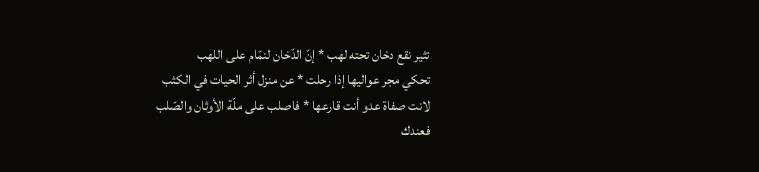تثير نقع دخان تحته لهب * إنّ الدّخان لنمّام على اللهب
تحكي مجر عواليها إذا رحلت * عن منزل أثر الحيات في الكثب
لانت صفاة عدو أنت قارعها * فاصلب على ملّة الأوثان والصّلب
فعندك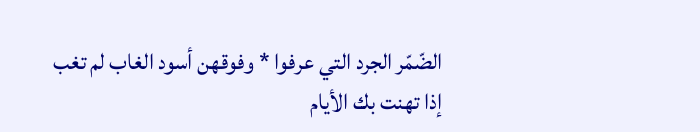الضّمّر الجرد التي عرفوا * وفوقهن أسود الغاب لم تغب
إذا تهنت بك الأيام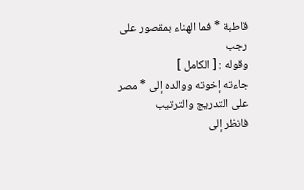قاطبة * فما الهناء بمقصور على رجب
وقوله : [ الكامل ]
جاءته إخوته ووالده إلى * مصر على التدريج والترتيب
فانظر إلى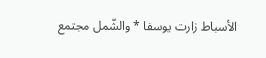الأسباط زارت يوسفا * والشّمل مجتمع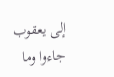إلى يعقوب
جاءوا وما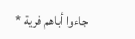جاءوا أباهم فرية *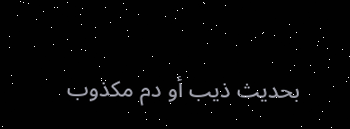بحديث ذيب أو دم مكذوب